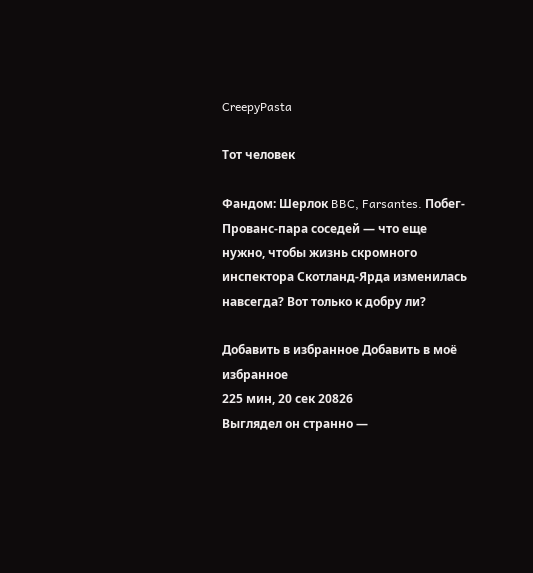CreepyPasta

Тот человек

Фандом: Шерлок BBC, Farsantes. Побег-Прованс-пара соседей — что еще нужно, чтобы жизнь скромного инспектора Скотланд-Ярда изменилась навсегда? Вот только к добру ли?

Добавить в избранное Добавить в моё избранное
225 мин, 20 сек 20826
Выглядел он странно —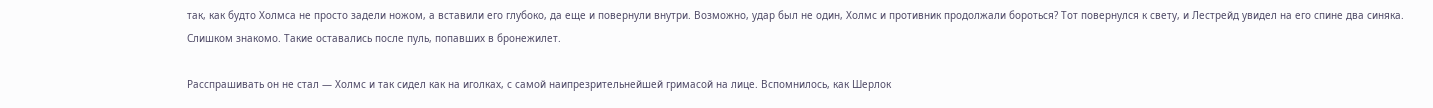так, как будто Холмса не просто задели ножом, а вставили его глубоко, да еще и повернули внутри. Возможно, удар был не один, Холмс и противник продолжали бороться? Тот повернулся к свету, и Лестрейд увидел на его спине два синяка. Слишком знакомо. Такие оставались после пуль, попавших в бронежилет.

Расспрашивать он не стал — Холмс и так сидел как на иголках, с самой наипрезрительнейшей гримасой на лице. Вспомнилось, как Шерлок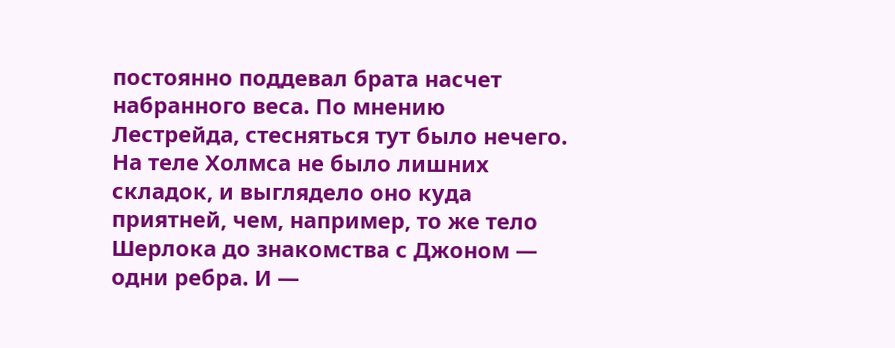постоянно поддевал брата насчет набранного веса. По мнению Лестрейда, стесняться тут было нечего. На теле Холмса не было лишних складок, и выглядело оно куда приятней, чем, например, то же тело Шерлока до знакомства с Джоном — одни ребра. И —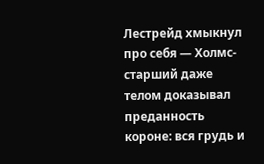Лестрейд хмыкнул про себя — Холмс-старший даже телом доказывал преданность короне: вся грудь и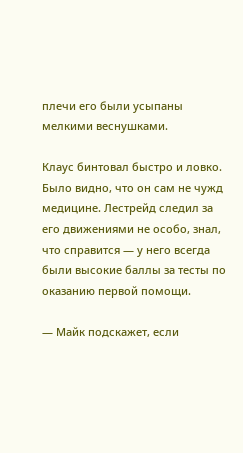плечи его были усыпаны мелкими веснушками.

Клаус бинтовал быстро и ловко. Было видно, что он сам не чужд медицине. Лестрейд следил за его движениями не особо, знал, что справится — у него всегда были высокие баллы за тесты по оказанию первой помощи.

— Майк подскажет, если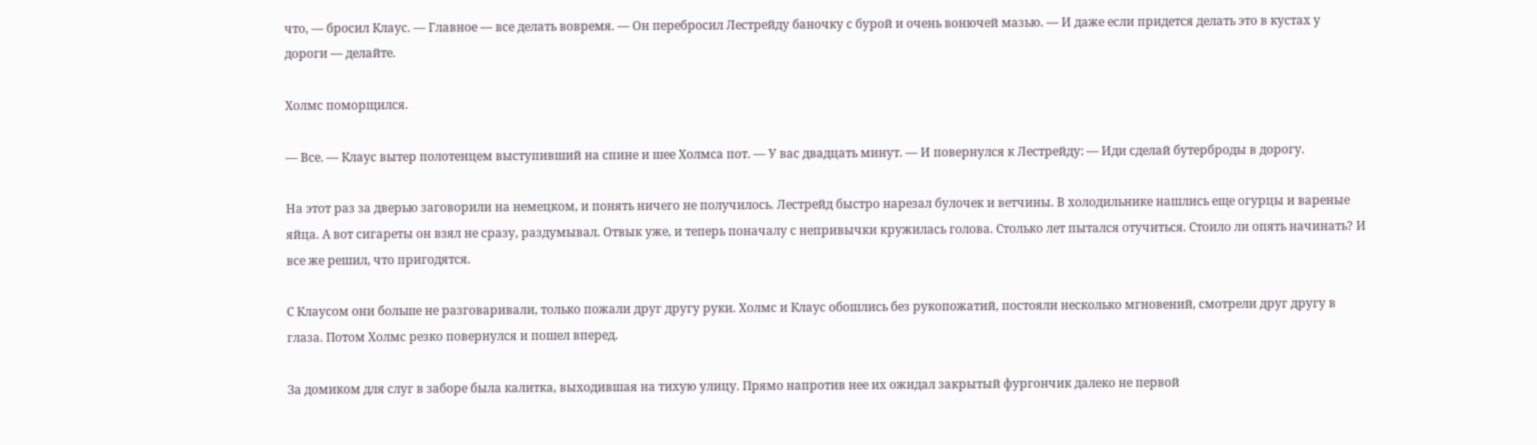что, — бросил Клаус. — Главное — все делать вовремя. — Он перебросил Лестрейду баночку с бурой и очень вонючей мазью. — И даже если придется делать это в кустах у дороги — делайте.

Холмс поморщился.

— Все. — Клаус вытер полотенцем выступивший на спине и шее Холмса пот. — У вас двадцать минут. — И повернулся к Лестрейду: — Иди сделай бутерброды в дорогу.

На этот раз за дверью заговорили на немецком, и понять ничего не получилось. Лестрейд быстро нарезал булочек и ветчины. В холодильнике нашлись еще огурцы и вареные яйца. А вот сигареты он взял не сразу, раздумывал. Отвык уже, и теперь поначалу с непривычки кружилась голова. Столько лет пытался отучиться. Стоило ли опять начинать? И все же решил, что пригодятся.

С Клаусом они больше не разговаривали, только пожали друг другу руки. Холмс и Клаус обошлись без рукопожатий, постояли несколько мгновений, смотрели друг другу в глаза. Потом Холмс резко повернулся и пошел вперед.

За домиком для слуг в заборе была калитка, выходившая на тихую улицу. Прямо напротив нее их ожидал закрытый фургончик далеко не первой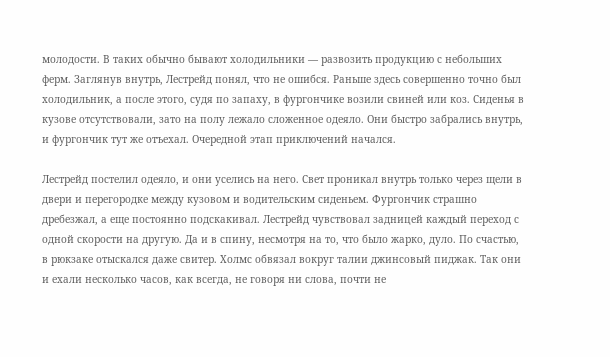молодости. В таких обычно бывают холодильники — развозить продукцию с небольших ферм. Заглянув внутрь, Лестрейд понял, что не ошибся. Раньше здесь совершенно точно был холодильник, а после этого, судя по запаху, в фургончике возили свиней или коз. Сиденья в кузове отсутствовали, зато на полу лежало сложенное одеяло. Они быстро забрались внутрь, и фургончик тут же отъехал. Очередной этап приключений начался.

Лестрейд постелил одеяло, и они уселись на него. Свет проникал внутрь только через щели в двери и перегородке между кузовом и водительским сиденьем. Фургончик страшно дребезжал, а еще постоянно подскакивал. Лестрейд чувствовал задницей каждый переход с одной скорости на другую. Да и в спину, несмотря на то, что было жарко, дуло. По счастью, в рюкзаке отыскался даже свитер. Холмс обвязал вокруг талии джинсовый пиджак. Так они и ехали несколько часов, как всегда, не говоря ни слова, почти не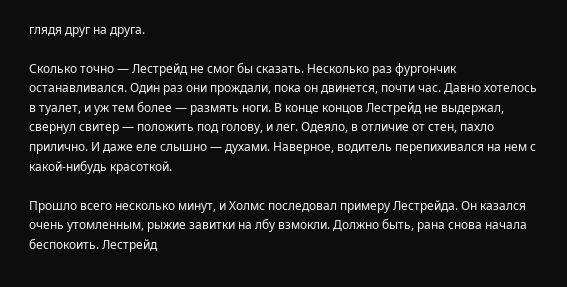глядя друг на друга.

Сколько точно — Лестрейд не смог бы сказать. Несколько раз фургончик останавливался. Один раз они прождали, пока он двинется, почти час. Давно хотелось в туалет, и уж тем более — размять ноги. В конце концов Лестрейд не выдержал, свернул свитер — положить под голову, и лег. Одеяло, в отличие от стен, пахло прилично. И даже еле слышно — духами. Наверное, водитель перепихивался на нем с какой-нибудь красоткой.

Прошло всего несколько минут, и Холмс последовал примеру Лестрейда. Он казался очень утомленным, рыжие завитки на лбу взмокли. Должно быть, рана снова начала беспокоить. Лестрейд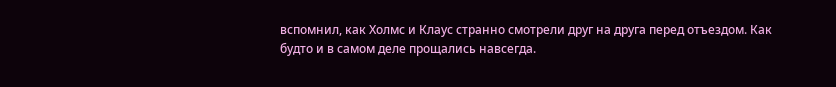вспомнил, как Холмс и Клаус странно смотрели друг на друга перед отъездом. Как будто и в самом деле прощались навсегда.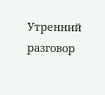Утренний разговор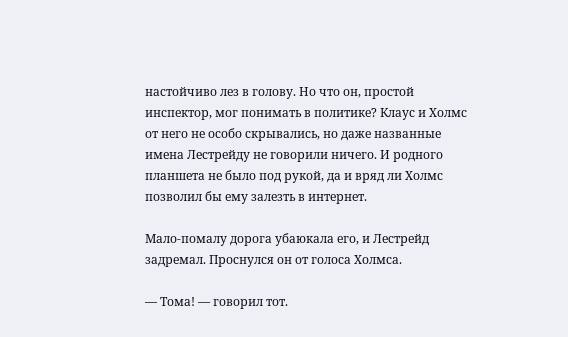настойчиво лез в голову. Но что он, простой инспектор, мог понимать в политике? Клаус и Холмс от него не особо скрывались, но даже названные имена Лестрейду не говорили ничего. И родного планшета не было под рукой, да и вряд ли Холмс позволил бы ему залезть в интернет.

Мало-помалу дорога убаюкала его, и Лестрейд задремал. Проснулся он от голоса Холмса.

— Тома! — говорил тот.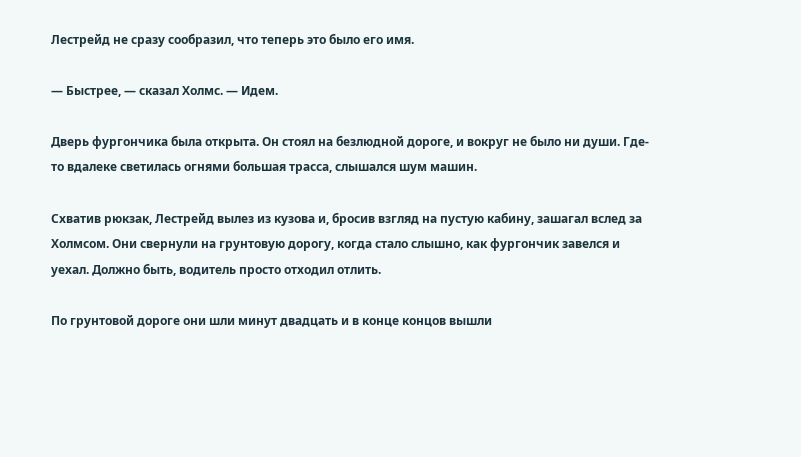Лестрейд не сразу сообразил, что теперь это было его имя.

— Быстрее, — сказал Холмс. — Идем.

Дверь фургончика была открыта. Он стоял на безлюдной дороге, и вокруг не было ни души. Где-то вдалеке светилась огнями большая трасса, слышался шум машин.

Схватив рюкзак, Лестрейд вылез из кузова и, бросив взгляд на пустую кабину, зашагал вслед за Холмсом. Они свернули на грунтовую дорогу, когда стало слышно, как фургончик завелся и уехал. Должно быть, водитель просто отходил отлить.

По грунтовой дороге они шли минут двадцать и в конце концов вышли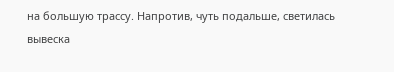на большую трассу. Напротив, чуть подальше, светилась вывеска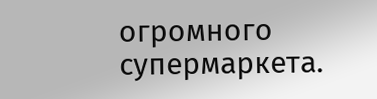огромного супермаркета.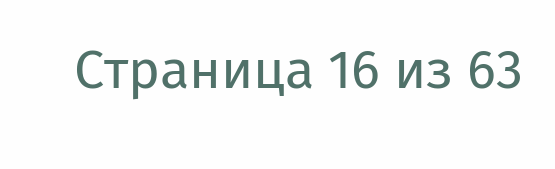Страница 16 из 63